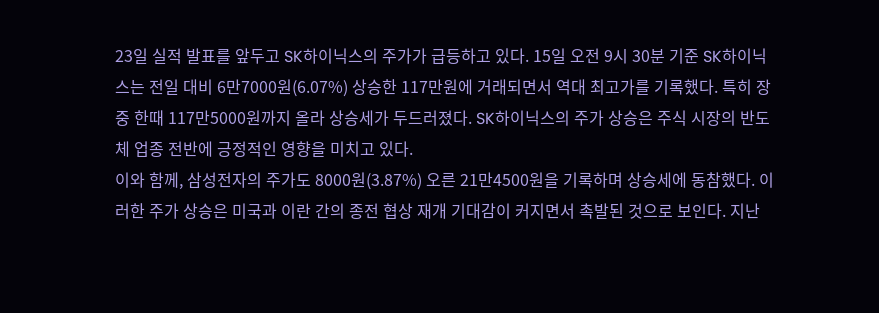23일 실적 발표를 앞두고 SK하이닉스의 주가가 급등하고 있다. 15일 오전 9시 30분 기준 SK하이닉스는 전일 대비 6만7000원(6.07%) 상승한 117만원에 거래되면서 역대 최고가를 기록했다. 특히 장중 한때 117만5000원까지 올라 상승세가 두드러졌다. SK하이닉스의 주가 상승은 주식 시장의 반도체 업종 전반에 긍정적인 영향을 미치고 있다.
이와 함께, 삼성전자의 주가도 8000원(3.87%) 오른 21만4500원을 기록하며 상승세에 동참했다. 이러한 주가 상승은 미국과 이란 간의 종전 협상 재개 기대감이 커지면서 촉발된 것으로 보인다. 지난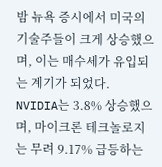밤 뉴욕 증시에서 미국의 기술주들이 크게 상승했으며, 이는 매수세가 유입되는 계기가 되었다. NVIDIA는 3.8% 상승했으며, 마이크론 테크놀로지는 무려 9.17% 급등하는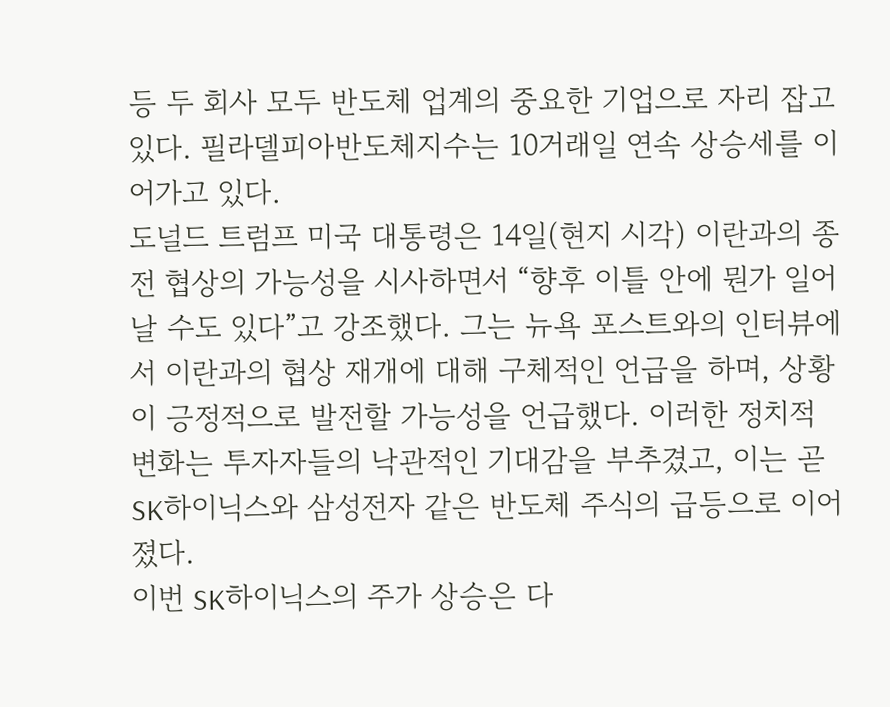등 두 회사 모두 반도체 업계의 중요한 기업으로 자리 잡고 있다. 필라델피아반도체지수는 10거래일 연속 상승세를 이어가고 있다.
도널드 트럼프 미국 대통령은 14일(현지 시각) 이란과의 종전 협상의 가능성을 시사하면서 “향후 이틀 안에 뭔가 일어날 수도 있다”고 강조했다. 그는 뉴욕 포스트와의 인터뷰에서 이란과의 협상 재개에 대해 구체적인 언급을 하며, 상황이 긍정적으로 발전할 가능성을 언급했다. 이러한 정치적 변화는 투자자들의 낙관적인 기대감을 부추겼고, 이는 곧 SK하이닉스와 삼성전자 같은 반도체 주식의 급등으로 이어졌다.
이번 SK하이닉스의 주가 상승은 다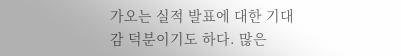가오는 실적 발표에 대한 기대감 덕분이기도 하다. 많은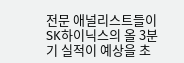전문 애널리스트들이 SK하이닉스의 올 3분기 실적이 예상을 초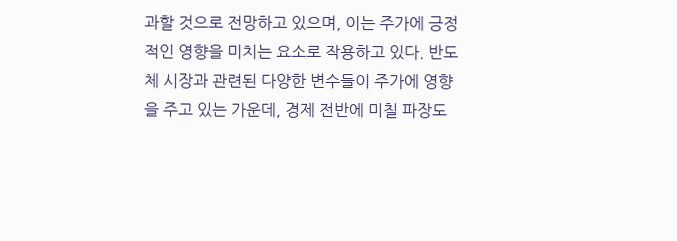과할 것으로 전망하고 있으며, 이는 주가에 긍정적인 영향을 미치는 요소로 작용하고 있다. 반도체 시장과 관련된 다양한 변수들이 주가에 영향을 주고 있는 가운데, 경제 전반에 미칠 파장도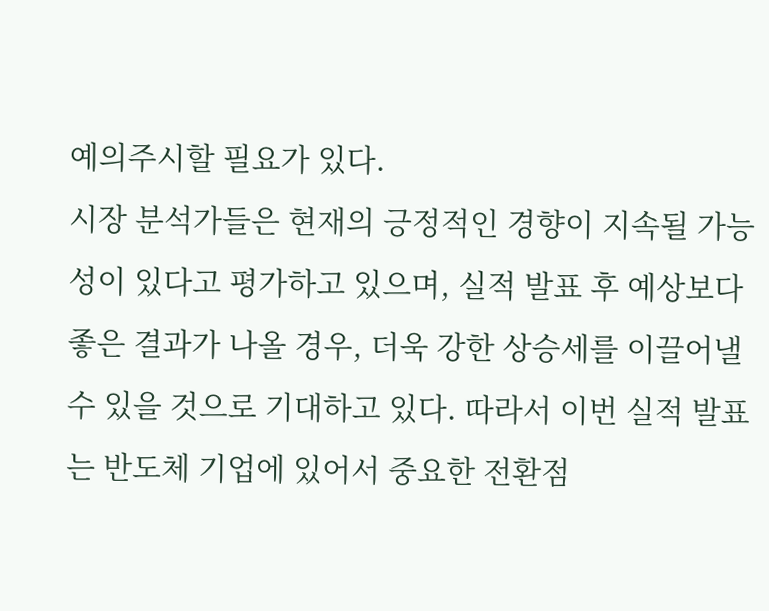예의주시할 필요가 있다.
시장 분석가들은 현재의 긍정적인 경향이 지속될 가능성이 있다고 평가하고 있으며, 실적 발표 후 예상보다 좋은 결과가 나올 경우, 더욱 강한 상승세를 이끌어낼 수 있을 것으로 기대하고 있다. 따라서 이번 실적 발표는 반도체 기업에 있어서 중요한 전환점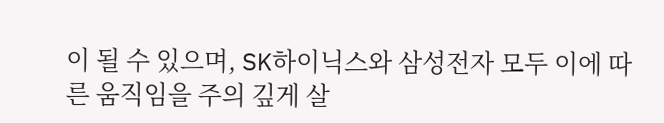이 될 수 있으며, SK하이닉스와 삼성전자 모두 이에 따른 움직임을 주의 깊게 살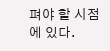펴야 할 시점에 있다.